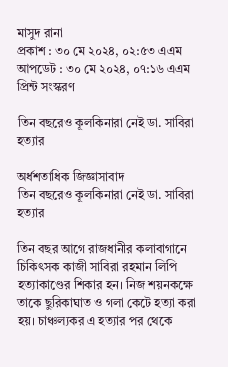মাসুদ রানা
প্রকাশ : ৩০ মে ২০২৪, ০২:৫৩ এএম
আপডেট : ৩০ মে ২০২৪, ০৭:১৬ এএম
প্রিন্ট সংস্করণ

তিন বছরেও কূলকিনারা নেই ডা. সাবিরা হত্যার

অর্ধশতাধিক জিজ্ঞাসাবাদ
তিন বছরেও কূলকিনারা নেই ডা. সাবিরা হত্যার

তিন বছর আগে রাজধানীর কলাবাগানে চিকিৎসক কাজী সাবিরা রহমান লিপি হত্যাকাণ্ডের শিকার হন। নিজ শয়নকক্ষে তাকে ছুরিকাঘাত ও গলা কেটে হত্যা করা হয়। চাঞ্চল্যকর এ হত্যার পর থেকে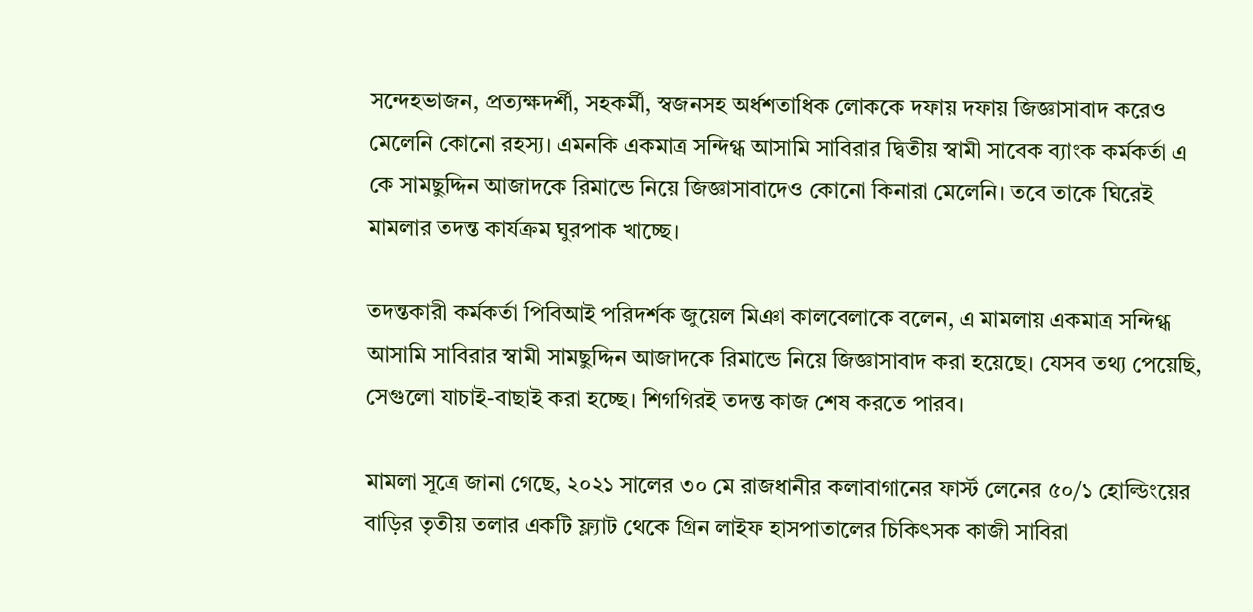সন্দেহভাজন, প্রত্যক্ষদর্শী, সহকর্মী, স্বজনসহ অর্ধশতাধিক লোককে দফায় দফায় জিজ্ঞাসাবাদ করেও মেলেনি কোনো রহস্য। এমনকি একমাত্র সন্দিগ্ধ আসামি সাবিরার দ্বিতীয় স্বামী সাবেক ব্যাংক কর্মকর্তা এ কে সামছুদ্দিন আজাদকে রিমান্ডে নিয়ে জিজ্ঞাসাবাদেও কোনো কিনারা মেলেনি। তবে তাকে ঘিরেই মামলার তদন্ত কার্যক্রম ঘুরপাক খাচ্ছে।

তদন্তকারী কর্মকর্তা পিবিআই পরিদর্শক জুয়েল মিঞা কালবেলাকে বলেন, এ মামলায় একমাত্র সন্দিগ্ধ আসামি সাবিরার স্বামী সামছুদ্দিন আজাদকে রিমান্ডে নিয়ে জিজ্ঞাসাবাদ করা হয়েছে। যেসব তথ্য পেয়েছি, সেগুলো যাচাই-বাছাই করা হচ্ছে। শিগগিরই তদন্ত কাজ শেষ করতে পারব।

মামলা সূত্রে জানা গেছে, ২০২১ সালের ৩০ মে রাজধানীর কলাবাগানের ফার্স্ট লেনের ৫০/১ হোল্ডিংয়ের বাড়ির তৃতীয় তলার একটি ফ্ল্যাট থেকে গ্রিন লাইফ হাসপাতালের চিকিৎসক কাজী সাবিরা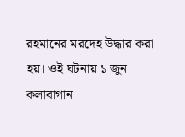রহমানের মরদেহ উদ্ধার করা হয়। ওই ঘটনায় ১ জুন কলাবাগান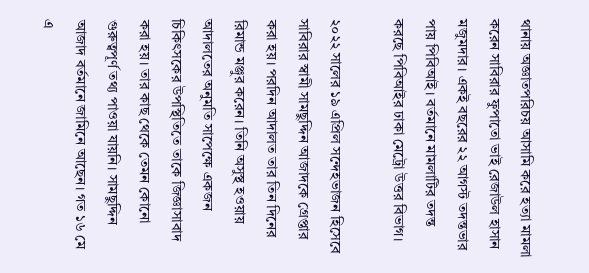থানায় অজ্ঞাতপরিচয় আসামি করে হত্যা মামলা করেন সাবিরার ফুপাতো ভাই রেজাউল হাসান মজুমদার। একই বছরের ২২ আগস্ট তদন্তভার পায় পিবিআই। বর্তমানে মামলাটির তদন্ত করছে পিবিআইর ঢাকা মেট্রো উত্তর বিভাগ।

২০২২ সালের ১৯ এপ্রিল সন্দেহভাজন হিসেবে সাবিরার স্বামী সামছুদ্দিন আজাদকে গ্রেপ্তার করা হয়। পরদিন আদালত তার তিন দিনের রিমান্ড মঞ্জুর করেন। তিনি অসুস্থ হওয়ায় আদালতের অনুমতি সাপেক্ষে একজন চিকিৎসকের উপস্থিতিতে তাকে জিজ্ঞাসাবাদ করা হয়। তার কাছ থেকে তেমন কোনো গুরুত্বপূর্ণ তথ্য পাওয়া যায়নি। সামছুদ্দিন আজাদ বর্তমানে জামিনে আছেন। গত ১৬ মে এ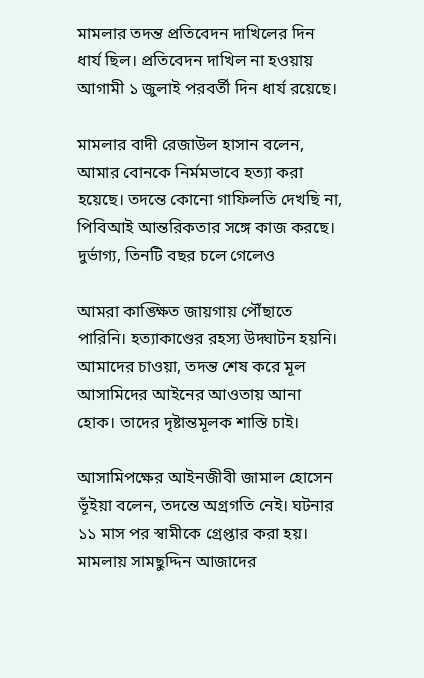মামলার তদন্ত প্রতিবেদন দাখিলের দিন ধার্য ছিল। প্রতিবেদন দাখিল না হওয়ায় আগামী ১ জুলাই পরবর্তী দিন ধার্য রয়েছে।

মামলার বাদী রেজাউল হাসান বলেন, আমার বোনকে নির্মমভাবে হত্যা করা হয়েছে। তদন্তে কোনো গাফিলতি দেখছি না, পিবিআই আন্তরিকতার সঙ্গে কাজ করছে। দুর্ভাগ্য, তিনটি বছর চলে গেলেও

আমরা কাঙ্ক্ষিত জায়গায় পৌঁছাতে পারিনি। হত্যাকাণ্ডের রহস্য উদ্ঘাটন হয়নি। আমাদের চাওয়া, তদন্ত শেষ করে মূল আসামিদের আইনের আওতায় আনা হোক। তাদের দৃষ্টান্তমূলক শাস্তি চাই।

আসামিপক্ষের আইনজীবী জামাল হোসেন ভূঁইয়া বলেন, তদন্তে অগ্রগতি নেই। ঘটনার ১১ মাস পর স্বামীকে গ্রেপ্তার করা হয়। মামলায় সামছুদ্দিন আজাদের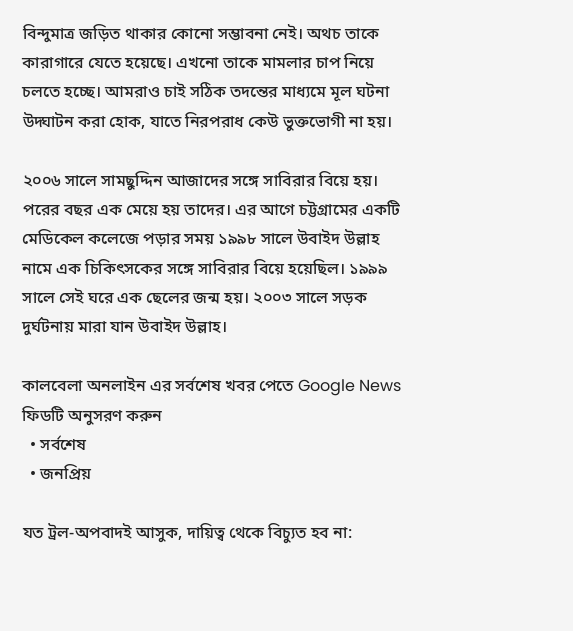বিন্দুমাত্র জড়িত থাকার কোনো সম্ভাবনা নেই। অথচ তাকে কারাগারে যেতে হয়েছে। এখনো তাকে মামলার চাপ নিয়ে চলতে হচ্ছে। আমরাও চাই সঠিক তদন্তের মাধ্যমে মূল ঘটনা উদ্ঘাটন করা হোক, যাতে নিরপরাধ কেউ ভুক্তভোগী না হয়।

২০০৬ সালে সামছুদ্দিন আজাদের সঙ্গে সাবিরার বিয়ে হয়। পরের বছর এক মেয়ে হয় তাদের। এর আগে চট্টগ্রামের একটি মেডিকেল কলেজে পড়ার সময় ১৯৯৮ সালে উবাইদ উল্লাহ নামে এক চিকিৎসকের সঙ্গে সাবিরার বিয়ে হয়েছিল। ১৯৯৯ সালে সেই ঘরে এক ছেলের জন্ম হয়। ২০০৩ সালে সড়ক দুর্ঘটনায় মারা যান উবাইদ উল্লাহ।

কালবেলা অনলাইন এর সর্বশেষ খবর পেতে Google News ফিডটি অনুসরণ করুন
  • সর্বশেষ
  • জনপ্রিয়

যত ট্রল-অপবাদই আসুক, দায়িত্ব থেকে বিচ্যুত হব না: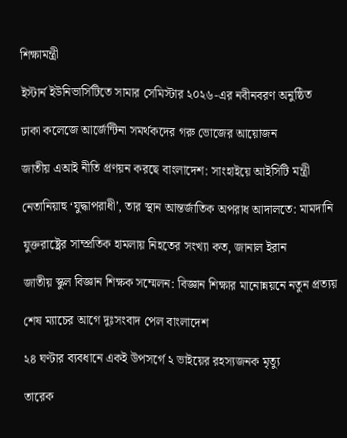শিক্ষামন্ত্রী

ইস্টার্ন ইউনিভার্সিটিতে সামার সেমিস্টার ২০২৬-এর নবীনবরণ অনুষ্ঠিত

ঢাকা কলেজে আর্জেন্টিনা সমর্থকদের গরু ভোজের আয়োজন

জাতীয় এআই নীতি প্রণয়ন করছে বাংলাদেশ: সাংহাইয়ে আইসিটি মন্ত্রী

নেতানিয়াহু ‘যুদ্ধাপরাধী’, তার স্থান আন্তর্জাতিক অপরাধ আদালতে: মামদানি

যুক্তরাষ্ট্রের সাম্প্রতিক হামলায় নিহতের সংখ্যা কত, জানাল ইরান

জাতীয় স্কুল বিজ্ঞান শিক্ষক সম্মেলন: বিজ্ঞান শিক্ষার মানোন্নয়নে নতুন প্রত্যয়

শেষ ম্যাচের আগে দুঃসংবাদ পেল বাংলাদেশ

২৪ ঘণ্টার ব্যবধানে একই উপসর্গে ২ ভাইয়ের রহস্যজনক মৃত্যু

তারেক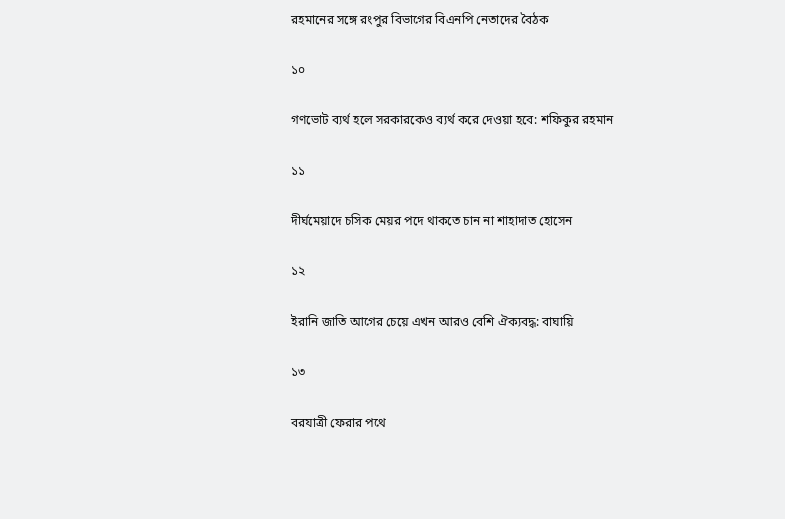রহমানের সঙ্গে রংপুর বিভাগের বিএনপি নেতাদের বৈঠক

১০

গণভোট ব্যর্থ হলে সরকারকেও ব্যর্থ করে দেওয়া হবে: শফিকুর রহমান

১১

দীর্ঘমেয়াদে চসিক মেয়র পদে থাকতে চান না শাহাদাত হোসেন

১২

ইরানি জাতি আগের চেয়ে এখন আরও বেশি ঐক্যবদ্ধ: বাঘায়ি

১৩

বরযাত্রী ফেরার পথে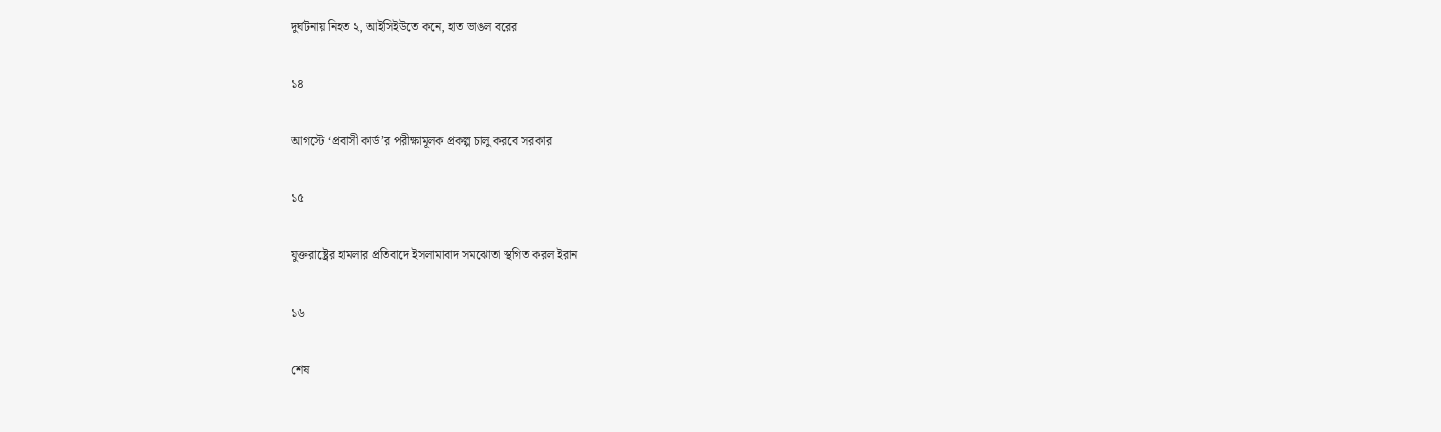দুর্ঘটনায় নিহত ২, আইসিইউতে কনে, হাত ভাঙল বরের

১৪

আগস্টে ‘প্রবাসী কার্ড’র পরীক্ষামূলক প্রকল্প চালু করবে সরকার

১৫

যুক্তরাষ্ট্রের হামলার প্রতিবাদে ইসলামাবাদ সমঝোতা স্থগিত করল ইরান

১৬

শেষ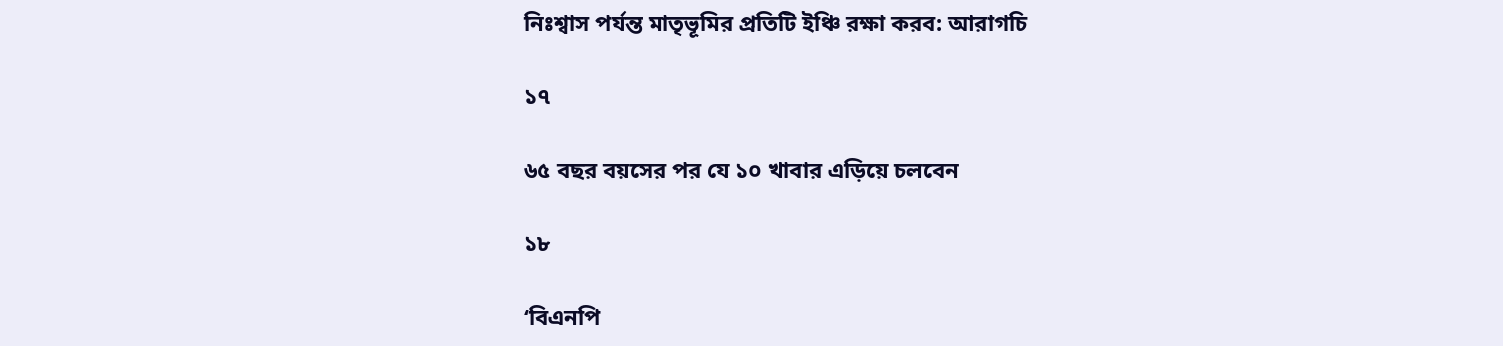নিঃশ্বাস পর্যন্ত মাতৃভূমির প্রতিটি ইঞ্চি রক্ষা করব: আরাগচি

১৭

৬৫ বছর বয়সের পর যে ১০ খাবার এড়িয়ে চলবেন

১৮

‘বিএনপি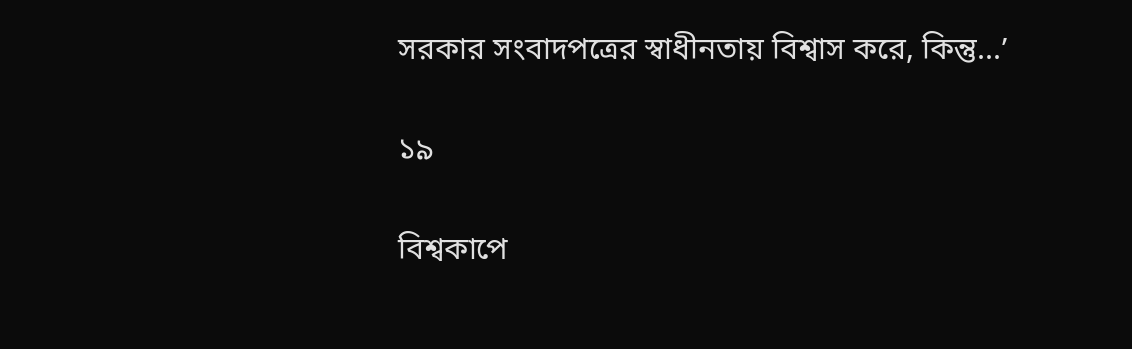সরকার সংবাদপত্রের স্বাধীনতায় বিশ্বাস করে, কিন্তু...’

১৯

বিশ্বকাপে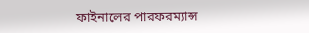ফাইনালের পারফরম্যান্স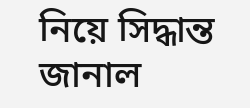নিয়ে সিদ্ধান্ত জানাল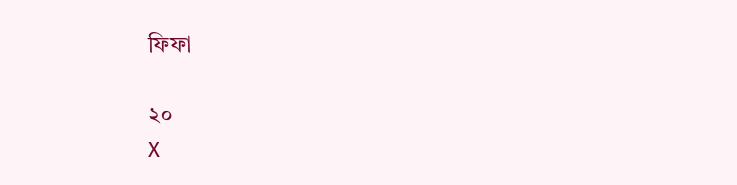ফিফা

২০
X